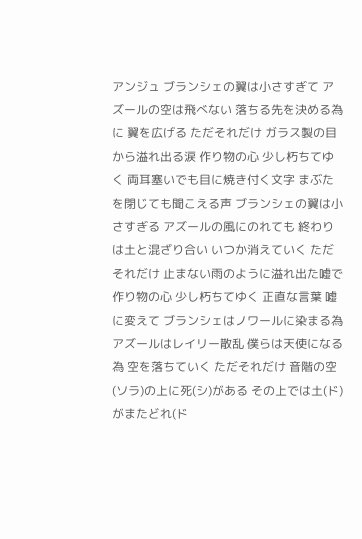アンジュ ブランシェの翼は小さすぎて アズールの空は飛べない 落ちる先を決める為に 翼を広げる ただそれだけ ガラス製の目から溢れ出る涙 作り物の心 少し朽ちてゆく 両耳塞いでも目に焼き付く文字 まぶたを閉じても聞こえる声 ブランシェの翼は小さすぎる アズールの風にのれても 終わりは土と混ざり合い いつか消えていく ただそれだけ 止まない雨のように溢れ出た嘘で 作り物の心 少し朽ちてゆく 正直な言葉 嘘に変えて ブランシェはノワールに染まる為 アズールはレイリー散乱 僕らは天使になる為 空を落ちていく ただそれだけ 音階の空(ソラ)の上に死(シ)がある その上では土(ド)がまたどれ(ド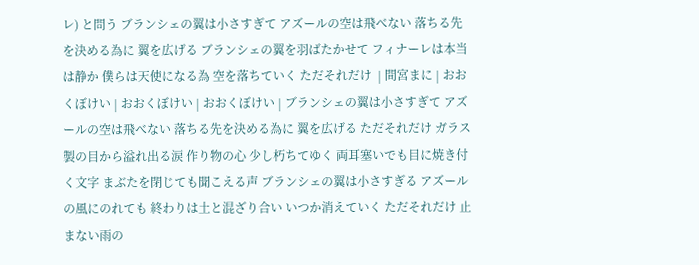レ) と問う ブランシェの翼は小さすぎて アズールの空は飛べない 落ちる先を決める為に 翼を広げる ブランシェの翼を羽ばたかせて フィナーレは本当は静か 僕らは天使になる為 空を落ちていく ただそれだけ  | 間宮まに | おおくぼけい | おおくぼけい | おおくぼけい | ブランシェの翼は小さすぎて アズールの空は飛べない 落ちる先を決める為に 翼を広げる ただそれだけ ガラス製の目から溢れ出る涙 作り物の心 少し朽ちてゆく 両耳塞いでも目に焼き付く文字 まぶたを閉じても聞こえる声 ブランシェの翼は小さすぎる アズールの風にのれても 終わりは土と混ざり合い いつか消えていく ただそれだけ 止まない雨の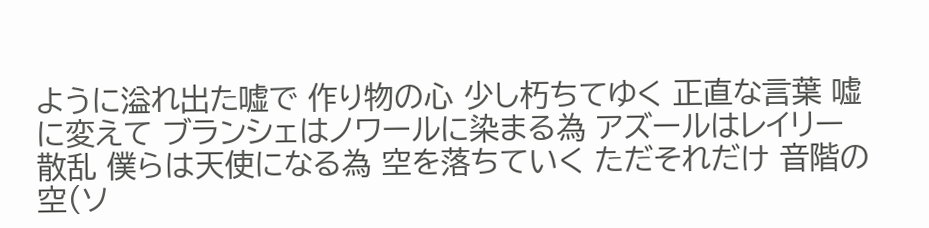ように溢れ出た嘘で 作り物の心 少し朽ちてゆく 正直な言葉 嘘に変えて ブランシェはノワールに染まる為 アズールはレイリー散乱 僕らは天使になる為 空を落ちていく ただそれだけ 音階の空(ソ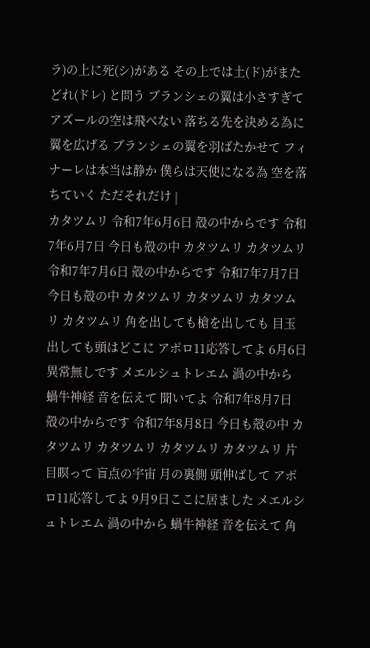ラ)の上に死(シ)がある その上では土(ド)がまたどれ(ドレ) と問う ブランシェの翼は小さすぎて アズールの空は飛べない 落ちる先を決める為に 翼を広げる ブランシェの翼を羽ばたかせて フィナーレは本当は静か 僕らは天使になる為 空を落ちていく ただそれだけ |
カタツムリ 令和7年6月6日 殻の中からです 令和7年6月7日 今日も殻の中 カタツムリ カタツムリ 令和7年7月6日 殻の中からです 令和7年7月7日 今日も殻の中 カタツムリ カタツムリ カタツムリ カタツムリ 角を出しても槍を出しても 目玉出しても頭はどこに アポロ11応答してよ 6月6日異常無しです メエルシュトレエム 渦の中から 蝸牛神経 音を伝えて 聞いてよ 令和7年8月7日 殻の中からです 令和7年8月8日 今日も殻の中 カタツムリ カタツムリ カタツムリ カタツムリ 片目瞑って 盲点の宇宙 月の裏側 頭伸ばして アポロ11応答してよ 9月9日ここに居ました メエルシュトレエム 渦の中から 蝸牛神経 音を伝えて 角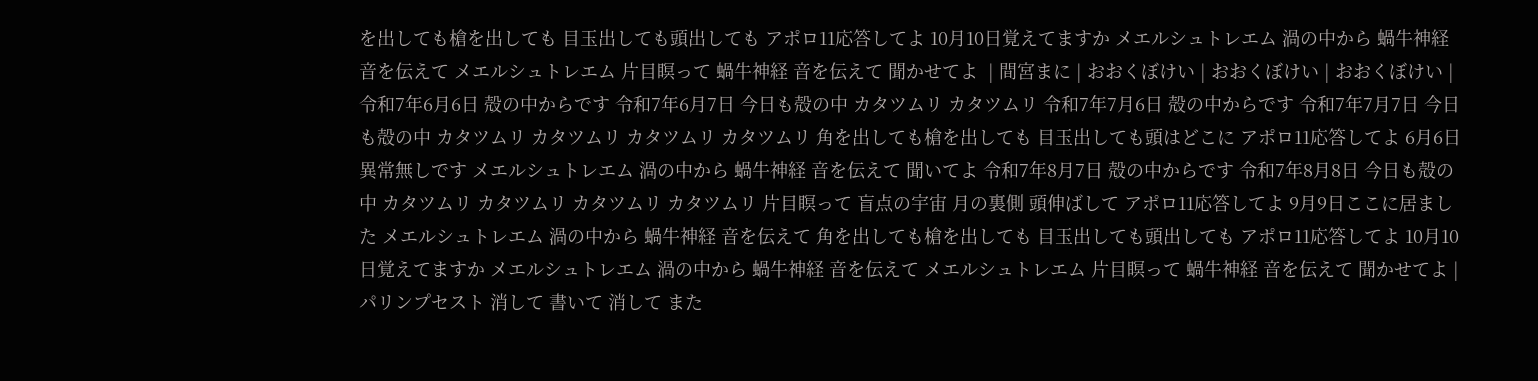を出しても槍を出しても 目玉出しても頭出しても アポロ11応答してよ 10月10日覚えてますか メエルシュトレエム 渦の中から 蝸牛神経 音を伝えて メエルシュトレエム 片目瞑って 蝸牛神経 音を伝えて 聞かせてよ  | 間宮まに | おおくぼけい | おおくぼけい | おおくぼけい | 令和7年6月6日 殻の中からです 令和7年6月7日 今日も殻の中 カタツムリ カタツムリ 令和7年7月6日 殻の中からです 令和7年7月7日 今日も殻の中 カタツムリ カタツムリ カタツムリ カタツムリ 角を出しても槍を出しても 目玉出しても頭はどこに アポロ11応答してよ 6月6日異常無しです メエルシュトレエム 渦の中から 蝸牛神経 音を伝えて 聞いてよ 令和7年8月7日 殻の中からです 令和7年8月8日 今日も殻の中 カタツムリ カタツムリ カタツムリ カタツムリ 片目瞑って 盲点の宇宙 月の裏側 頭伸ばして アポロ11応答してよ 9月9日ここに居ました メエルシュトレエム 渦の中から 蝸牛神経 音を伝えて 角を出しても槍を出しても 目玉出しても頭出しても アポロ11応答してよ 10月10日覚えてますか メエルシュトレエム 渦の中から 蝸牛神経 音を伝えて メエルシュトレエム 片目瞑って 蝸牛神経 音を伝えて 聞かせてよ |
パリンプセスト 消して 書いて 消して また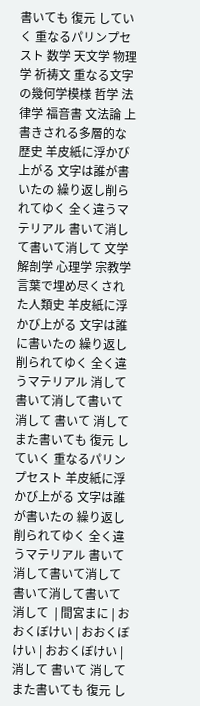書いても 復元 していく 重なるパリンプセスト 数学 天文学 物理学 祈祷文 重なる文字の幾何学模様 哲学 法律学 福音書 文法論 上書きされる多層的な歴史 羊皮紙に浮かび上がる 文字は誰が書いたの 繰り返し削られてゆく 全く違うマテリアル 書いて消して書いて消して 文学 解剖学 心理学 宗教学 言葉で埋め尽くされた人類史 羊皮紙に浮かび上がる 文字は誰に書いたの 繰り返し削られてゆく 全く違うマテリアル 消して書いて消して書いて 消して 書いて 消して また書いても 復元 していく 重なるパリンプセスト 羊皮紙に浮かび上がる 文字は誰が書いたの 繰り返し削られてゆく 全く違うマテリアル 書いて消して書いて消して 書いて消して書いて消して  | 間宮まに | おおくぼけい | おおくぼけい | おおくぼけい | 消して 書いて 消して また書いても 復元 し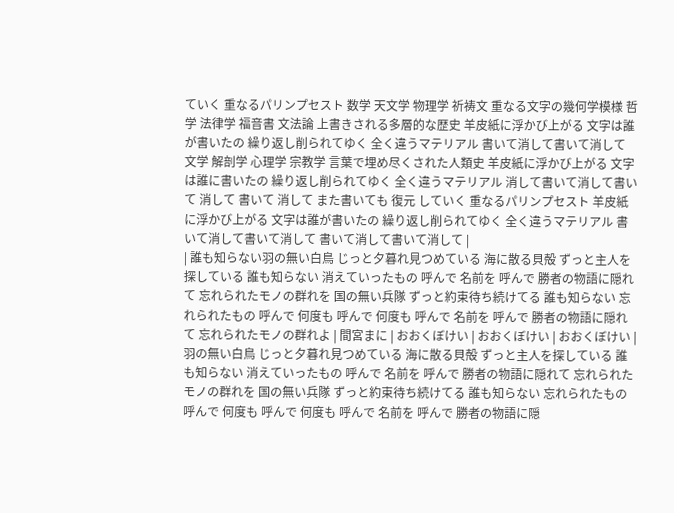ていく 重なるパリンプセスト 数学 天文学 物理学 祈祷文 重なる文字の幾何学模様 哲学 法律学 福音書 文法論 上書きされる多層的な歴史 羊皮紙に浮かび上がる 文字は誰が書いたの 繰り返し削られてゆく 全く違うマテリアル 書いて消して書いて消して 文学 解剖学 心理学 宗教学 言葉で埋め尽くされた人類史 羊皮紙に浮かび上がる 文字は誰に書いたの 繰り返し削られてゆく 全く違うマテリアル 消して書いて消して書いて 消して 書いて 消して また書いても 復元 していく 重なるパリンプセスト 羊皮紙に浮かび上がる 文字は誰が書いたの 繰り返し削られてゆく 全く違うマテリアル 書いて消して書いて消して 書いて消して書いて消して |
| 誰も知らない羽の無い白鳥 じっと夕暮れ見つめている 海に散る貝殻 ずっと主人を探している 誰も知らない 消えていったもの 呼んで 名前を 呼んで 勝者の物語に隠れて 忘れられたモノの群れを 国の無い兵隊 ずっと約束待ち続けてる 誰も知らない 忘れられたもの 呼んで 何度も 呼んで 何度も 呼んで 名前を 呼んで 勝者の物語に隠れて 忘れられたモノの群れよ | 間宮まに | おおくぼけい | おおくぼけい | おおくぼけい | 羽の無い白鳥 じっと夕暮れ見つめている 海に散る貝殻 ずっと主人を探している 誰も知らない 消えていったもの 呼んで 名前を 呼んで 勝者の物語に隠れて 忘れられたモノの群れを 国の無い兵隊 ずっと約束待ち続けてる 誰も知らない 忘れられたもの 呼んで 何度も 呼んで 何度も 呼んで 名前を 呼んで 勝者の物語に隠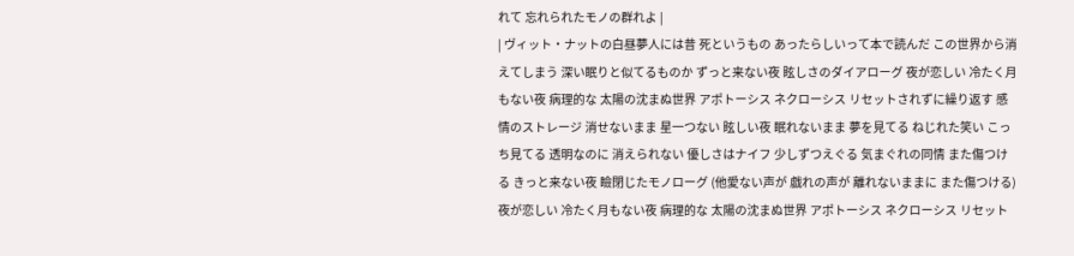れて 忘れられたモノの群れよ |
| ヴィット・ナットの白昼夢人には昔 死というもの あったらしいって本で読んだ この世界から消えてしまう 深い眠りと似てるものか ずっと来ない夜 眩しさのダイアローグ 夜が恋しい 冷たく月もない夜 病理的な 太陽の沈まぬ世界 アポトーシス ネクローシス リセットされずに繰り返す 感情のストレージ 消せないまま 星一つない 眩しい夜 眠れないまま 夢を見てる ねじれた笑い こっち見てる 透明なのに 消えられない 優しさはナイフ 少しずつえぐる 気まぐれの同情 また傷つける きっと来ない夜 瞼閉じたモノローグ (他愛ない声が 戯れの声が 離れないままに また傷つける) 夜が恋しい 冷たく月もない夜 病理的な 太陽の沈まぬ世界 アポトーシス ネクローシス リセット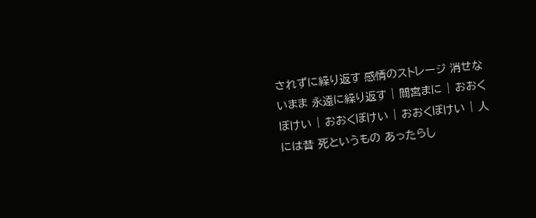されずに繰り返す 感情のストレージ 消せないまま 永遠に繰り返す | 間宮まに | おおくぼけい | おおくぼけい | おおくぼけい | 人には昔 死というもの あったらし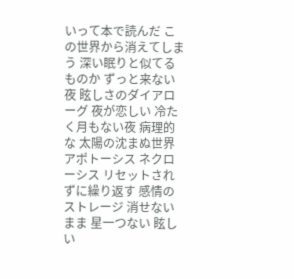いって本で読んだ この世界から消えてしまう 深い眠りと似てるものか ずっと来ない夜 眩しさのダイアローグ 夜が恋しい 冷たく月もない夜 病理的な 太陽の沈まぬ世界 アポトーシス ネクローシス リセットされずに繰り返す 感情のストレージ 消せないまま 星一つない 眩しい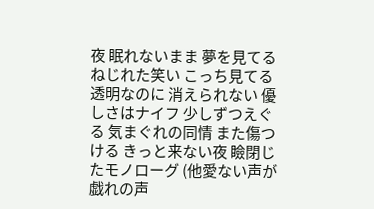夜 眠れないまま 夢を見てる ねじれた笑い こっち見てる 透明なのに 消えられない 優しさはナイフ 少しずつえぐる 気まぐれの同情 また傷つける きっと来ない夜 瞼閉じたモノローグ (他愛ない声が 戯れの声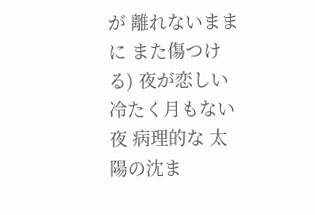が 離れないままに また傷つける) 夜が恋しい 冷たく月もない夜 病理的な 太陽の沈ま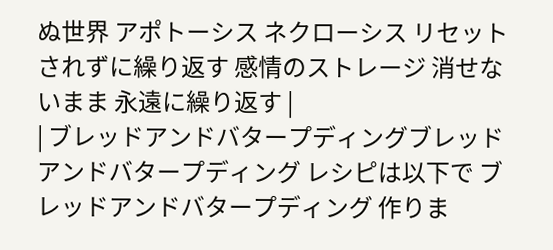ぬ世界 アポトーシス ネクローシス リセットされずに繰り返す 感情のストレージ 消せないまま 永遠に繰り返す |
| ブレッドアンドバタープディングブレッドアンドバタープディング レシピは以下で ブレッドアンドバタープディング 作りま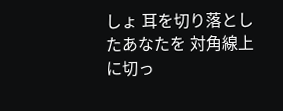しょ 耳を切り落としたあなたを 対角線上に切っ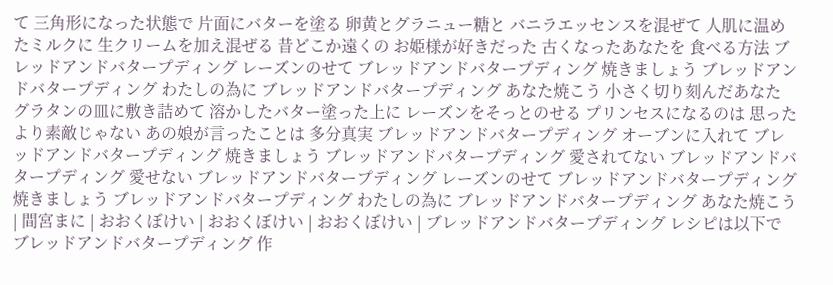て 三角形になった状態で 片面にバターを塗る 卵黄とグラニュー糖と バニラエッセンスを混ぜて 人肌に温めたミルクに 生クリームを加え混ぜる 昔どこか遠くの お姫様が好きだった 古くなったあなたを 食べる方法 ブレッドアンドバタープディング レーズンのせて ブレッドアンドバタープディング 焼きましょう ブレッドアンドバタープディング わたしの為に ブレッドアンドバタープディング あなた焼こう 小さく切り刻んだあなた グラタンの皿に敷き詰めて 溶かしたバター塗った上に レーズンをそっとのせる プリンセスになるのは 思ったより素敵じゃない あの娘が言ったことは 多分真実 ブレッドアンドバタープディング オーブンに入れて ブレッドアンドバタープディング 焼きましょう ブレッドアンドバタープディング 愛されてない ブレッドアンドバタープディング 愛せない ブレッドアンドバタープディング レーズンのせて ブレッドアンドバタープディング 焼きましょう ブレッドアンドバタープディング わたしの為に ブレッドアンドバタープディング あなた焼こう | 間宮まに | おおくぼけい | おおくぼけい | おおくぼけい | ブレッドアンドバタープディング レシピは以下で ブレッドアンドバタープディング 作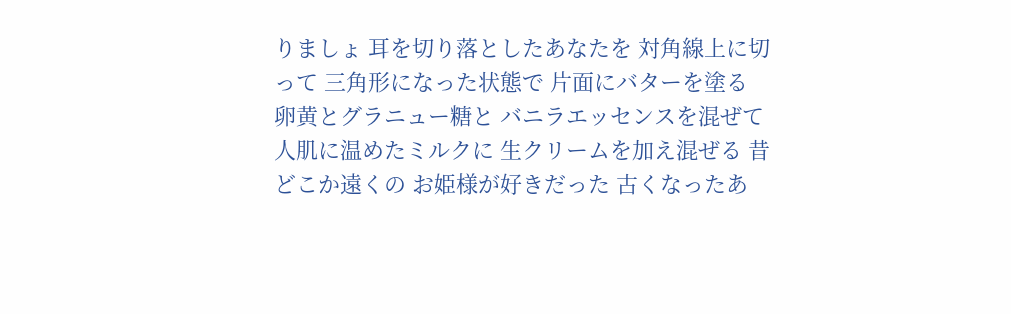りましょ 耳を切り落としたあなたを 対角線上に切って 三角形になった状態で 片面にバターを塗る 卵黄とグラニュー糖と バニラエッセンスを混ぜて 人肌に温めたミルクに 生クリームを加え混ぜる 昔どこか遠くの お姫様が好きだった 古くなったあ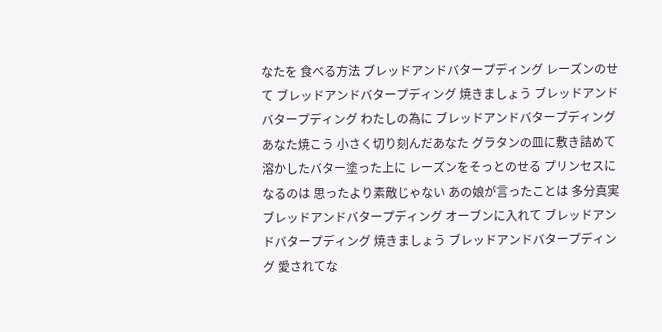なたを 食べる方法 ブレッドアンドバタープディング レーズンのせて ブレッドアンドバタープディング 焼きましょう ブレッドアンドバタープディング わたしの為に ブレッドアンドバタープディング あなた焼こう 小さく切り刻んだあなた グラタンの皿に敷き詰めて 溶かしたバター塗った上に レーズンをそっとのせる プリンセスになるのは 思ったより素敵じゃない あの娘が言ったことは 多分真実 ブレッドアンドバタープディング オーブンに入れて ブレッドアンドバタープディング 焼きましょう ブレッドアンドバタープディング 愛されてな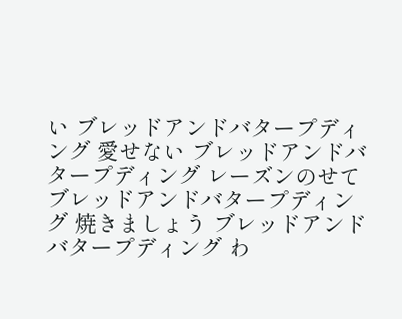い ブレッドアンドバタープディング 愛せない ブレッドアンドバタープディング レーズンのせて ブレッドアンドバタープディング 焼きましょう ブレッドアンドバタープディング わ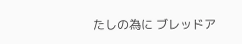たしの為に ブレッドア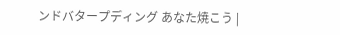ンドバタープディング あなた焼こう |